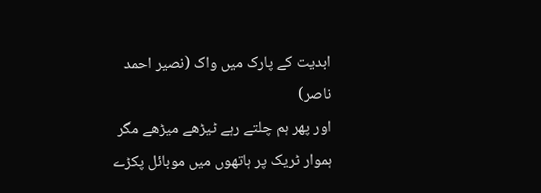ابدیت کے پارک میں واک (نصیر احمد ناصر)
اور پھر ہم چلتے رہے ٹیڑھے میڑھے مگر ہموار ٹریک پر ہاتھوں میں موبائل پکڑے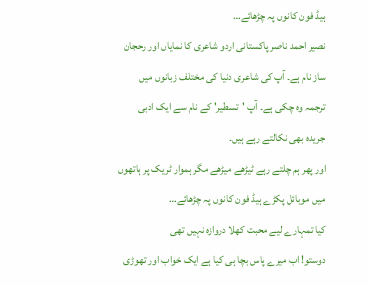ہیڈ فون کانوں پہ چڑھائے…
نصیر احمد ناصر پاکستانی اردو شاعری کا نمایاں اور رحجان ساز نام ہے۔ آپ کی شاعری دنیا کی مختلف زبانوں میں ترجمہ وہ چکی ہے۔ آپ 'تسطیر' کے نام سے ایک ادبی جریدہ بھی نکالتے رہے ہیں۔
اور پھر ہم چلتے رہے ٹیڑھے میڑھے مگر ہموار ٹریک پر ہاتھوں میں موبائل پکڑے ہیڈ فون کانوں پہ چڑھائے…
کیا تمہارے لیے محبت کھلا دروازہ نہیں تھی
دوستو! اب میرے پاس بچا ہی کیا ہے ایک خواب اور تھوڑی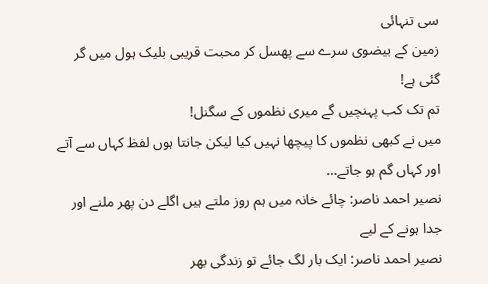سی تنہائی
زمین کے بیضوی سرے سے پھسل کر محبت قریبی بلیک ہول میں گر گئی ہے!
تم تک کب پہنچیں گے میری نظموں کے سگنل!
میں نے کبھی نظموں کا پیچھا نہیں کیا لیکن جانتا ہوں لفظ کہاں سے آتے اور کہاں گم ہو جاتے…
نصیر احمد ناصر: چائے خانہ میں ہم روز ملتے ہیں اگلے دن پھر ملنے اور جدا ہونے کے لیے
نصیر احمد ناصر: ایک بار لگ جائے تو زندگی بھر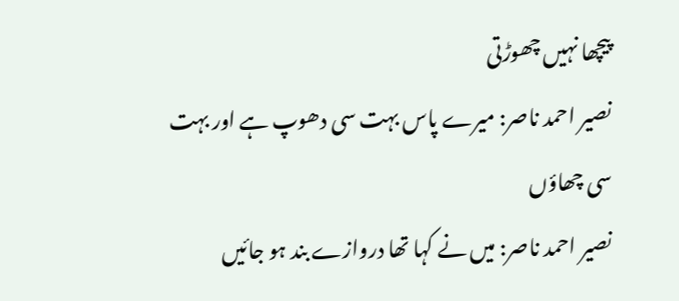پیچھا نہیں چھوڑتی
نصیر احمد ناصر: میرے پاس بہت سی دھوپ ہے اور بہت سی چھاؤں
نصیر احمد ناصر: میں نے کہا تھا دروازے بند ہو جائیں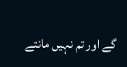گے اور تم نہیں مانتے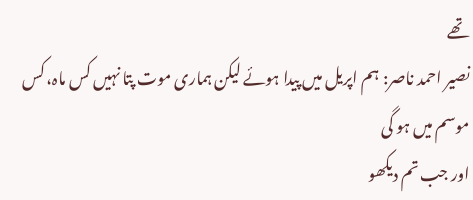تھے
نصیر احمد ناصر: ہم اپریل میں پیدا ہوئے لیکن ہماری موت پتا نہیں کس ماہ، کس موسم میں ہو گی
اور جب تم دیکھو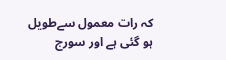کہ رات معمول سےطویل ہو گئی ہے اور سورج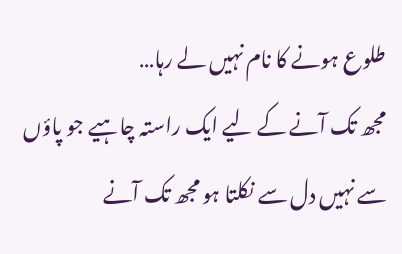طلوع ہونے کا نام نہیں لے رہا…
مجھ تک آنے کے لیے ایک راستہ چاہیے جو پاؤں سے نہیں دل سے نکلتا ہو مجھ تک آنے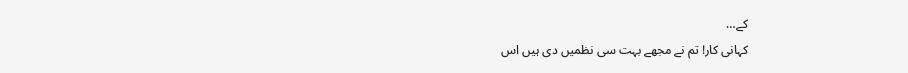کے…
کہانی کار! تم نے مجھے بہت سی نظمیں دی ہیں اس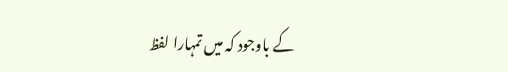کے باوجود کہ میں تمہارا لفظ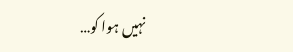نہیں ہوا کو…